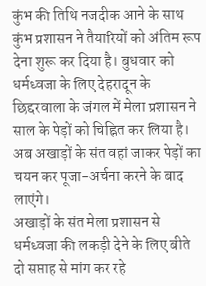कुंभ की तिथि नजदीक आने के साथ कुंभ प्रशासन ने तैयारियों को अंतिम रूप देना शुरू कर दिया है। बुधवार को धर्मध्वजा के लिए देहरादून के छिद्दरवाला के जंगल में मेला प्रशासन ने साल के पेड़ों को चिह्नित कर लिया है। अब अखाड़ों के संत वहां जाकर पेड़ों का चयन कर पूजा-अर्चना करने के बाद लाएंगे।
अखाड़ों के संत मेला प्रशासन से धर्मध्वजा की लकड़ी देने के लिए बीते दो सप्ताह से मांग कर रहे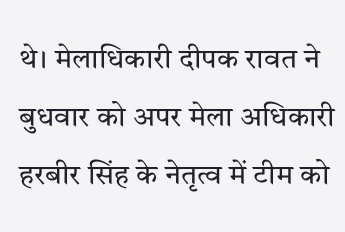थे। मेलाधिकारी दीपक रावत ने बुधवार को अपर मेला अधिकारी हरबीर सिंह के नेतृत्व में टीम को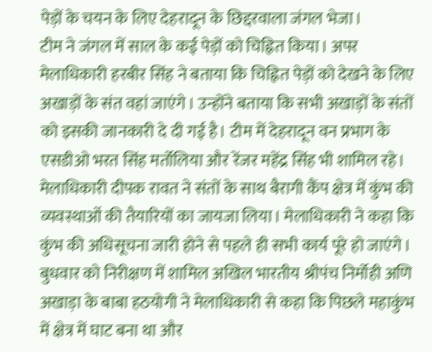पेड़ों के चयन के लिए देहरादून के छिद्दरवाला जंगल भेजा।
टीम ने जंगल में साल के कई पेड़ों को चिह्नित किया। अपर मेलाधिकारी हरबीर सिंह ने बताया कि चिह्नित पेड़ों को देखने के लिए अखाड़ों के संत वहां जाएंगे। उन्होंने बताया कि सभी अखाड़ों के संतों को इसकी जानकारी दे दी गई है। टीम में देहरादून वन प्रभाग के एसडीओ भरत सिंह मर्तोलिया और रेंजर महेंद्र सिंह भी शामिल रहे।
मेलाधिकारी दीपक रावत ने संतों के साथ बैरागी कैंप क्षेत्र में कुंभ की व्यवस्थाओं की तैयारियों का जायजा लिया। मेलाधिकारी ने कहा कि कुंभ की अधिसूचना जारी होने से पहले ही सभी कार्य पूरे हो जाएंगे।
बुधवार को निरीक्षण में शामिल अखिल भारतीय श्रीपंच निर्मोही अणि अखाड़ा के बाबा हठयोगी ने मेलाधिकारी से कहा कि पिछले महाकुंभ में क्षेत्र में घाट बना था और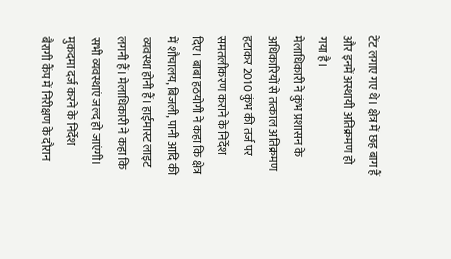टेंट लगाए गए थे। क्षेत्र में छह बाग हैं और इनमें अस्थायी अतिक्रमण हो गया है।
मेलाधिकारी ने कुंभ प्रशासन के अधिकारियों से तत्काल अतिक्रमण हटाकर 2010 कुंभ की तर्ज पर समतलीकरण कराने के निर्देश दिए। बाबा हठयोगी ने कहा कि क्षेत्र में शौचालय, बिजली, पानी आदि की व्यवस्था होनी हैं। हाईमास्ट लाइट लगनी हैं। मेलाधिकारी ने कहा कि सभी व्यवस्थाएं जल्द हो जाएंगी।
मुकदमा दर्ज करने के निर्देश
बैरागी कैंप में निरीक्षण के दौरान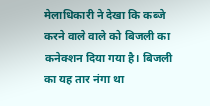मेलाधिकारी ने देखा कि कब्जे करने वाले वाले को बिजली का कनेक्शन दिया गया है। बिजली का यह तार नंगा था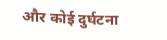और कोई दुर्घटना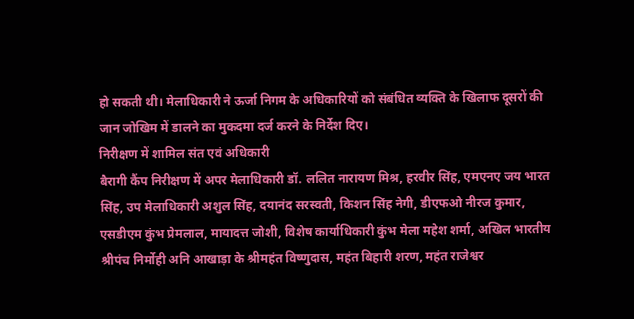हो सकती थी। मेलाधिकारी ने ऊर्जा निगम के अधिकारियों को संबंधित व्यक्ति के खिलाफ दूसरों की जान जोखिम में डालने का मुकदमा दर्ज करने के निर्देश दिए।
निरीक्षण में शामिल संत एवं अधिकारी
बैरागी कैंप निरीक्षण में अपर मेलाधिकारी डॉ. ललित नारायण मिश्र, हरवीर सिंह, एमएनए जय भारत सिंह, उप मेलाधिकारी अशुल सिंह, दयानंद सरस्वती, किशन सिंह नेगी, डीएफओ नीरज कुमार, एसडीएम कुंभ प्रेमलाल, मायादत्त जोशी, विशेष कार्याधिकारी कुंभ मेला महेश शर्मा, अखिल भारतीय श्रीपंच निर्मोही अनि आखाड़ा के श्रीमहंत विष्णुदास, महंत बिहारी शरण, महंत राजेश्वर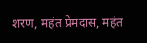शरण, महंत प्रेमदास, महंत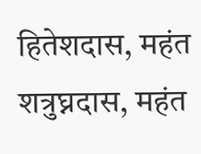हितेशदास, महंत शत्रुघ्नदास, महंत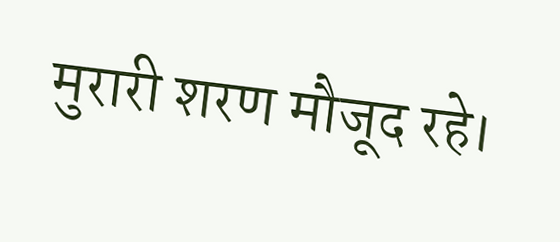मुरारी शरण मौजूद रहे।